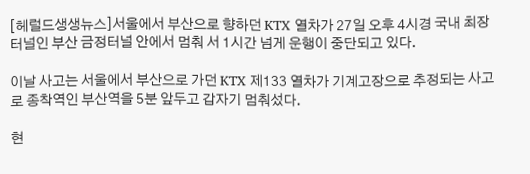[헤럴드생생뉴스]서울에서 부산으로 향하던 KTX 열차가 27일 오후 4시경 국내 최장 터널인 부산 금정터널 안에서 멈춰 서 1시간 넘게 운행이 중단되고 있다.

이날 사고는 서울에서 부산으로 가던 KTX 제133 열차가 기계고장으로 추정되는 사고로 종착역인 부산역을 5분 앞두고 갑자기 멈춰섰다.

현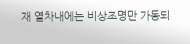재 열차내에는 비상조명만 가동되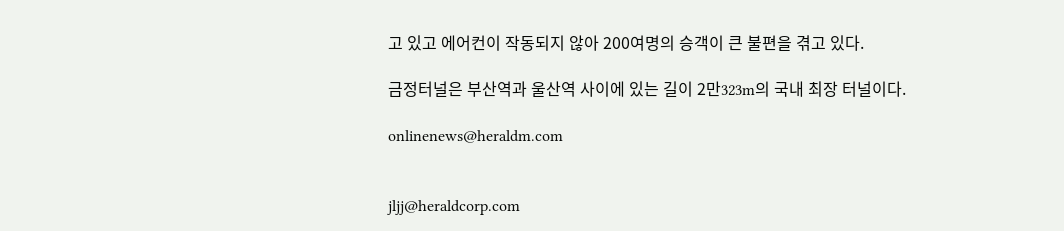고 있고 에어컨이 작동되지 않아 200여명의 승객이 큰 불편을 겪고 있다.

금정터널은 부산역과 울산역 사이에 있는 길이 2만323m의 국내 최장 터널이다.

onlinenews@heraldm.com


jljj@heraldcorp.com